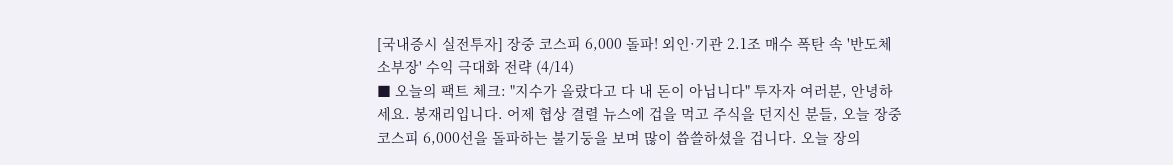[국내증시 실전투자] 장중 코스피 6,000 돌파! 외인·기관 2.1조 매수 폭탄 속 '반도체 소부장' 수익 극대화 전략 (4/14)
■ 오늘의 팩트 체크: "지수가 올랐다고 다 내 돈이 아닙니다" 투자자 여러분, 안녕하세요. 봉재리입니다. 어제 협상 결렬 뉴스에 겁을 먹고 주식을 던지신 분들, 오늘 장중 코스피 6,000선을 돌파하는 불기둥을 보며 많이 씁쓸하셨을 겁니다. 오늘 장의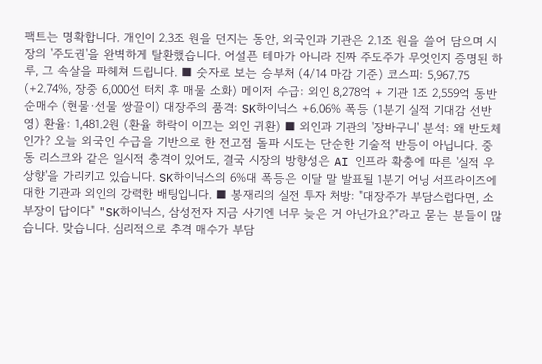팩트는 명확합니다. 개인이 2.3조 원을 던지는 동안, 외국인과 기관은 2.1조 원을 쓸어 담으며 시장의 '주도권'을 완벽하게 탈환했습니다. 어설픈 테마가 아니라 진짜 주도주가 무엇인지 증명된 하루, 그 속살을 파헤쳐 드립니다. ■ 숫자로 보는 승부처 (4/14 마감 기준) 코스피: 5,967.75 (+2.74%, 장중 6,000선 터치 후 매물 소화) 메이저 수급: 외인 8,278억 + 기관 1조 2,559억 동반 순매수 (현물·선물 쌍끌이) 대장주의 품격: SK하이닉스 +6.06% 폭등 (1분기 실적 기대감 선반영) 환율: 1,481.2원 (환율 하락이 이끄는 외인 귀환) ■ 외인과 기관의 '장바구니' 분석: 왜 반도체인가? 오늘 외국인 수급을 기반으로 한 전고점 돌파 시도는 단순한 기술적 반등이 아닙니다. 중동 리스크와 같은 일시적 충격이 있어도, 결국 시장의 방향성은 AI 인프라 확충에 따른 '실적 우상향'을 가리키고 있습니다. SK하이닉스의 6%대 폭등은 이달 말 발표될 1분기 어닝 서프라이즈에 대한 기관과 외인의 강력한 배팅입니다. ■ 봉재리의 실전 투자 처방: "대장주가 부담스럽다면, 소부장이 답이다" "SK하이닉스, 삼성전자 지금 사기엔 너무 늦은 거 아닌가요?"라고 묻는 분들이 많습니다. 맞습니다. 심리적으로 추격 매수가 부담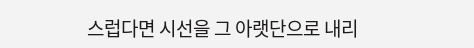스럽다면 시선을 그 아랫단으로 내리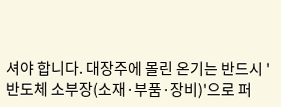셔야 합니다. 대장주에 몰린 온기는 반드시 '반도체 소부장(소재·부품·장비)'으로 퍼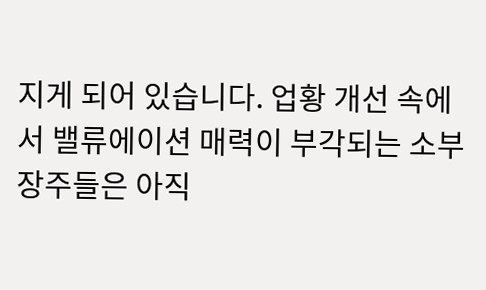지게 되어 있습니다. 업황 개선 속에서 밸류에이션 매력이 부각되는 소부장주들은 아직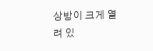상방이 크게 열려 있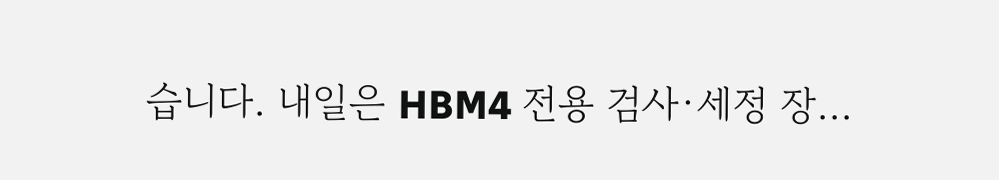습니다. 내일은 HBM4 전용 검사·세정 장...